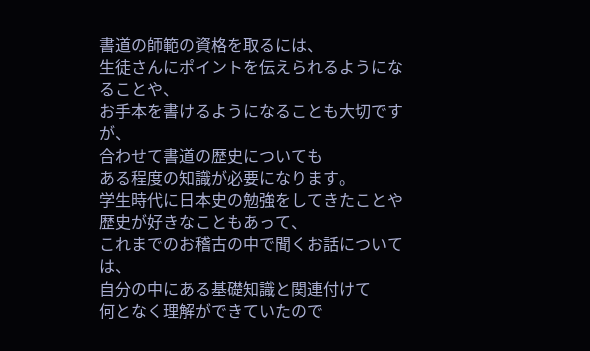書道の師範の資格を取るには、
生徒さんにポイントを伝えられるようになることや、
お手本を書けるようになることも大切ですが、
合わせて書道の歴史についても
ある程度の知識が必要になります。
学生時代に日本史の勉強をしてきたことや
歴史が好きなこともあって、
これまでのお稽古の中で聞くお話については、
自分の中にある基礎知識と関連付けて
何となく理解ができていたので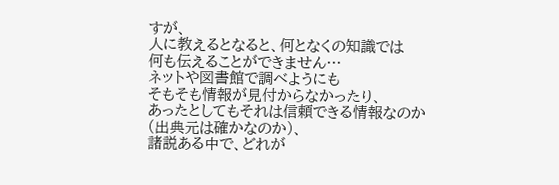すが、
人に教えるとなると、何となくの知識では
何も伝えることができません…
ネットや図書館で調べようにも
そもそも情報が見付からなかったり、
あったとしてもそれは信頼できる情報なのか
(出典元は確かなのか)、
諸説ある中で、どれが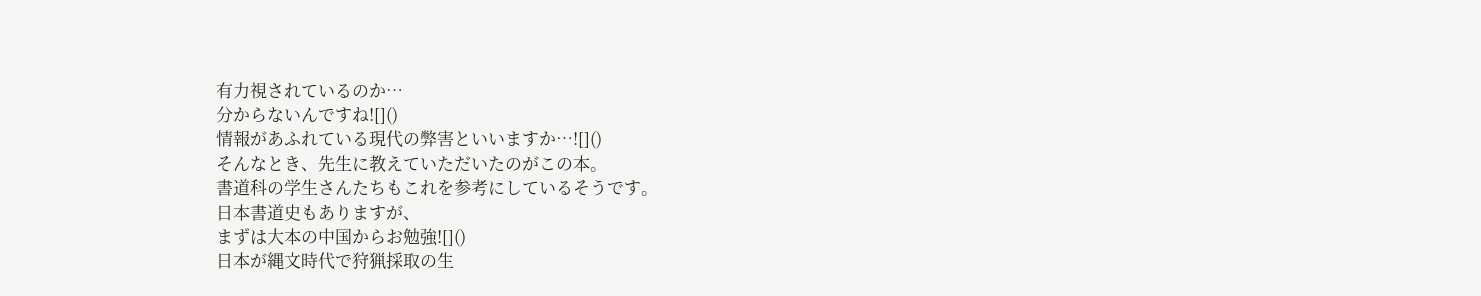有力視されているのか…
分からないんですね![]()
情報があふれている現代の弊害といいますか…![]()
そんなとき、先生に教えていただいたのがこの本。
書道科の学生さんたちもこれを参考にしているそうです。
日本書道史もありますが、
まずは大本の中国からお勉強![]()
日本が縄文時代で狩猟採取の生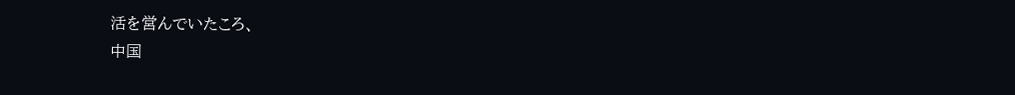活を営んでいたころ、
中国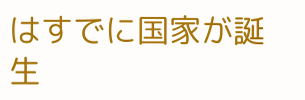はすでに国家が誕生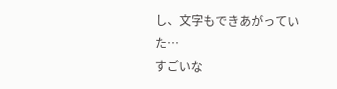し、文字もできあがっていた…
すごいな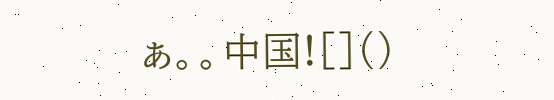ぁ。。中国![]()